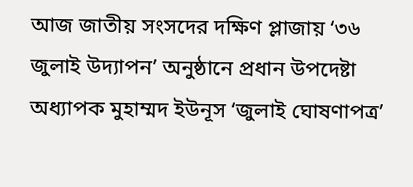আজ জাতীয় সংসদের দক্ষিণ প্লাজায় ‘৩৬ জুলাই উদ্যাপন’ অনুষ্ঠানে প্রধান উপদেষ্টা অধ্যাপক মুহাম্মদ ইউনূস ‘জুলাই ঘোষণাপত্র’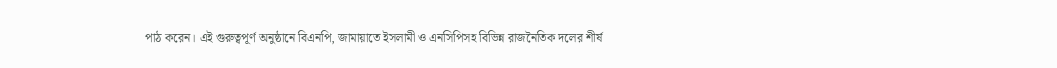পাঠ করেন। এই গুরুত্বপূর্ণ অনুষ্ঠানে বিএনপি, জামায়াতে ইসলামী ও এনসিপিসহ বিভিন্ন রাজনৈতিক দলের শীর্ষ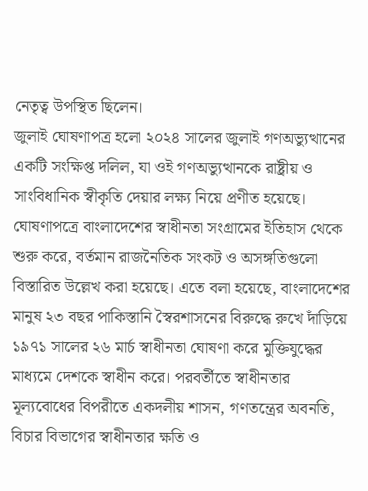নেতৃত্ব উপস্থিত ছিলেন।
জুলাই ঘোষণাপত্র হলো ২০২৪ সালের জুলাই গণঅভ্যুত্থানের একটি সংক্ষিপ্ত দলিল, যা ওই গণঅভ্যুত্থানকে রাষ্ট্রীয় ও সাংবিধানিক স্বীকৃতি দেয়ার লক্ষ্য নিয়ে প্রণীত হয়েছে।
ঘোষণাপত্রে বাংলাদেশের স্বাধীনতা সংগ্রামের ইতিহাস থেকে শুরু করে, বর্তমান রাজনৈতিক সংকট ও অসঙ্গতিগুলো বিস্তারিত উল্লেখ করা হয়েছে। এতে বলা হয়েছে, বাংলাদেশের মানুষ ২৩ বছর পাকিস্তানি স্বৈরশাসনের বিরুদ্ধে রুখে দাঁড়িয়ে ১৯৭১ সালের ২৬ মার্চ স্বাধীনতা ঘোষণা করে মুক্তিযুদ্ধের মাধ্যমে দেশকে স্বাধীন করে। পরবর্তীতে স্বাধীনতার মূল্যবোধের বিপরীতে একদলীয় শাসন, গণতন্ত্রের অবনতি, বিচার বিভাগের স্বাধীনতার ক্ষতি ও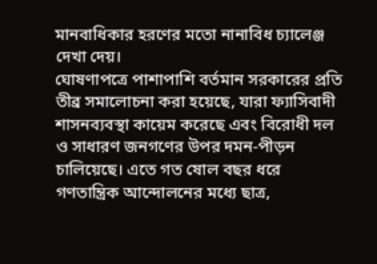মানবাধিকার হরণের মতো নানাবিধ চ্যালেঞ্জ দেখা দেয়।
ঘোষণাপত্রে পাশাপাশি বর্তমান সরকারের প্রতি তীব্র সমালোচনা করা হয়েছে, যারা ফ্যাসিবাদী শাসনব্যবস্থা কায়েম করেছে এবং বিরোধী দল ও সাধারণ জনগণের উপর দমন-পীড়ন চালিয়েছে। এতে গত ষোল বছর ধরে গণতান্ত্রিক আন্দোলনের মধ্যে ছাত্র,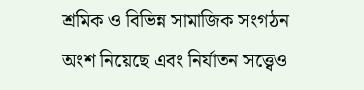শ্রমিক ও বিভিন্ন সামাজিক সংগঠন অংশ নিয়েছে এবং নির্যাতন সত্ত্বেও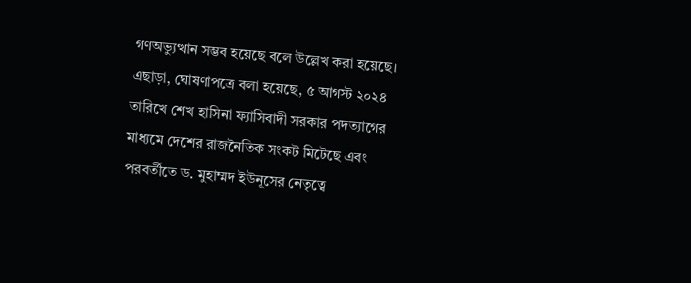গণঅভ্যুত্থান সম্ভব হয়েছে বলে উল্লেখ করা হয়েছে।
এছাড়া, ঘোষণাপত্রে বলা হয়েছে, ৫ আগস্ট ২০২৪ তারিখে শেখ হাসিনা ফ্যাসিবাদী সরকার পদত্যাগের মাধ্যমে দেশের রাজনৈতিক সংকট মিটেছে এবং পরবর্তীতে ড. মুহাম্মদ ইউনূসের নেতৃত্বে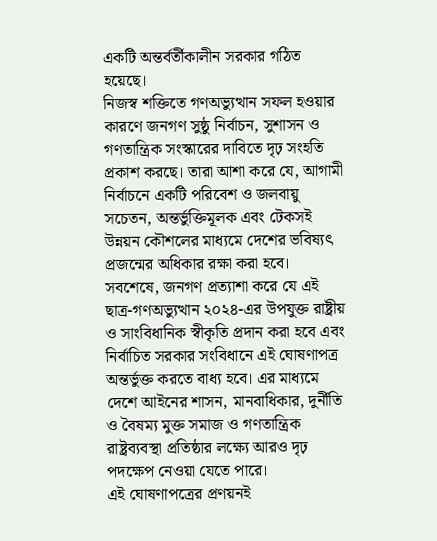একটি অন্তর্বর্তীকালীন সরকার গঠিত হয়েছে।
নিজস্ব শক্তিতে গণঅভ্যুত্থান সফল হওয়ার কারণে জনগণ সুষ্ঠু নির্বাচন, সুশাসন ও গণতান্ত্রিক সংস্কারের দাবিতে দৃঢ় সংহতি প্রকাশ করছে। তারা আশা করে যে, আগামী নির্বাচনে একটি পরিবেশ ও জলবায়ু সচেতন, অন্তর্ভুক্তিমূলক এবং টেকসই উন্নয়ন কৌশলের মাধ্যমে দেশের ভবিষ্যৎ প্রজন্মের অধিকার রক্ষা করা হবে।
সবশেষে, জনগণ প্রত্যাশা করে যে এই ছাত্র-গণঅভ্যুত্থান ২০২৪-এর উপযুক্ত রাষ্ট্রীয় ও সাংবিধানিক স্বীকৃতি প্রদান করা হবে এবং নির্বাচিত সরকার সংবিধানে এই ঘোষণাপত্র অন্তর্ভুক্ত করতে বাধ্য হবে। এর মাধ্যমে দেশে আইনের শাসন, মানবাধিকার, দুর্নীতি ও বৈষম্য মুক্ত সমাজ ও গণতান্ত্রিক রাষ্ট্রব্যবস্থা প্রতিষ্ঠার লক্ষ্যে আরও দৃঢ় পদক্ষেপ নেওয়া যেতে পারে।
এই ঘোষণাপত্রের প্রণয়নই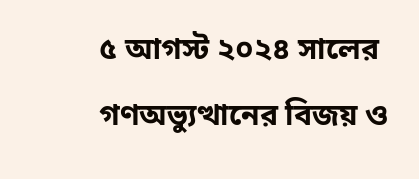৫ আগস্ট ২০২৪ সালের গণঅভ্যুত্থানের বিজয় ও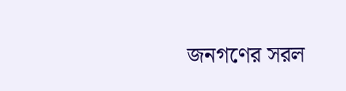জনগণের সরল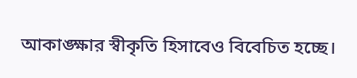আকাঙ্ক্ষার স্বীকৃতি হিসাবেও বিবেচিত হচ্ছে।